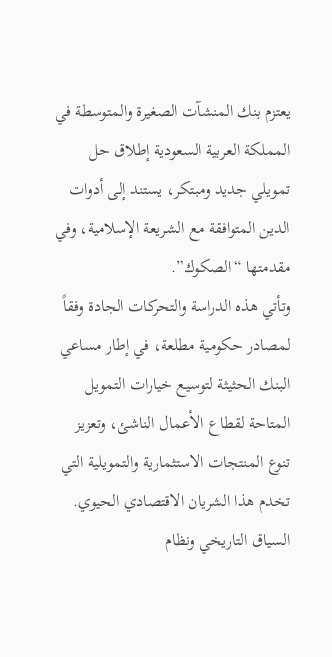يعتزم بنك المنشآت الصغيرة والمتوسطة في المملكة العربية السعودية إطلاق حل تمويلي جديد ومبتكر، يستند إلى أدوات الدين المتوافقة مع الشريعة الإسلامية، وفي مقدمتها “الصكوك”.
وتأتي هذه الدراسة والتحركات الجادة وفقاً لمصادر حكومية مطلعة، في إطار مساعي البنك الحثيثة لتوسيع خيارات التمويل المتاحة لقطاع الأعمال الناشئ، وتعزيز تنوع المنتجات الاستثمارية والتمويلية التي تخدم هذا الشريان الاقتصادي الحيوي.
السياق التاريخي ونظام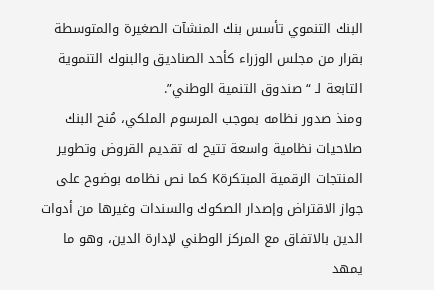البنك التنموي تأسس بنك المنشآت الصغيرة والمتوسطة بقرار من مجلس الوزراء كأحد الصناديق والبنوك التنموية التابعة لـ “صندوق التنمية الوطني”.
ومنذ صدور نظامه بموجب المرسوم الملكي، مُنح البنك صلاحيات نظامية واسعة تتيح له تقديم القروض وتطوير المنتجات الرقمية المبتكرةK كما نص نظامه بوضوح على جواز الاقتراض وإصدار الصكوك والسندات وغيرها من أدوات الدين بالاتفاق مع المركز الوطني لإدارة الدين، وهو ما يمهد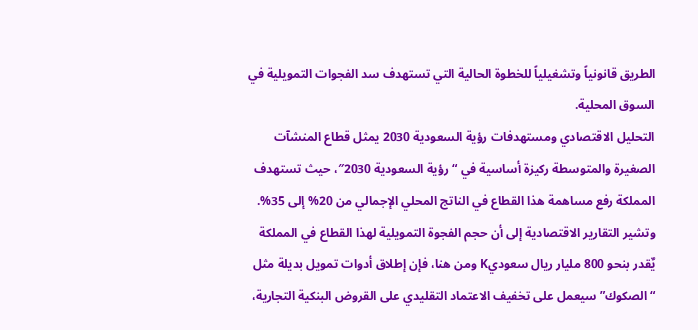الطريق قانونياً وتشغيلياً للخطوة الحالية التي تستهدف سد الفجوات التمويلية في السوق المحلية.
التحليل الاقتصادي ومستهدفات رؤية السعودية 2030 يمثل قطاع المنشآت الصغيرة والمتوسطة ركيزة أساسية في “رؤية السعودية 2030″، حيث تستهدف المملكة رفع مساهمة هذا القطاع في الناتج المحلي الإجمالي من 20% إلى 35%.
وتشير التقارير الاقتصادية إلى أن حجم الفجوة التمويلية لهذا القطاع في المملكة يٌقدر بنحو 800 مليار ريال سعوديK ومن هنا، فإن إطلاق أدوات تمويل بديلة مثل “الصكوك” سيعمل على تخفيف الاعتماد التقليدي على القروض البنكية التجارية،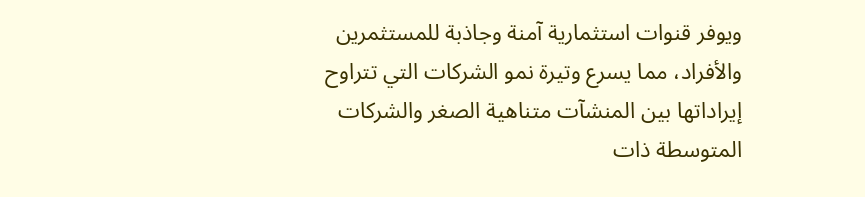ويوفر قنوات استثمارية آمنة وجاذبة للمستثمرين والأفراد، مما يسرع وتيرة نمو الشركات التي تتراوح إيراداتها بين المنشآت متناهية الصغر والشركات المتوسطة ذات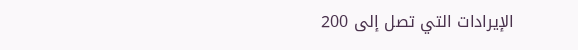الإيرادات التي تصل إلى 200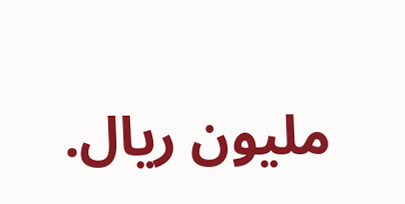مليون ريال.